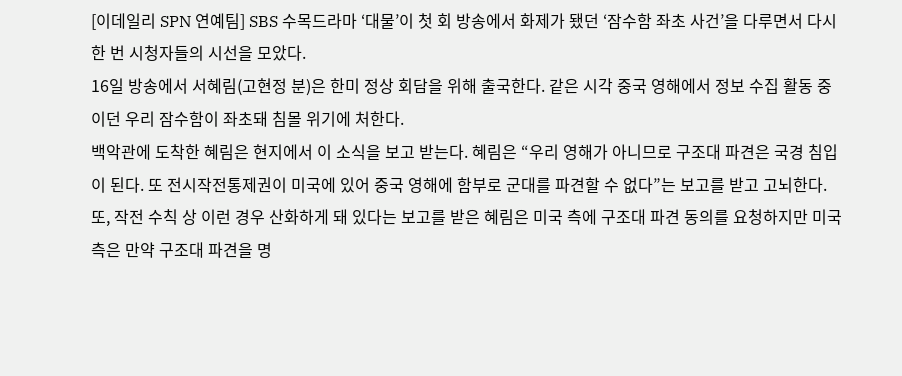[이데일리 SPN 연예팀] SBS 수목드라마 ‘대물’이 첫 회 방송에서 화제가 됐던 ‘잠수함 좌초 사건’을 다루면서 다시 한 번 시청자들의 시선을 모았다.
16일 방송에서 서혜림(고현정 분)은 한미 정상 회담을 위해 출국한다. 같은 시각 중국 영해에서 정보 수집 활동 중이던 우리 잠수함이 좌초돼 침몰 위기에 처한다.
백악관에 도착한 혜림은 현지에서 이 소식을 보고 받는다. 혜림은 “우리 영해가 아니므로 구조대 파견은 국경 침입이 된다. 또 전시작전통제권이 미국에 있어 중국 영해에 함부로 군대를 파견할 수 없다”는 보고를 받고 고뇌한다.
또, 작전 수칙 상 이런 경우 산화하게 돼 있다는 보고를 받은 혜림은 미국 측에 구조대 파견 동의를 요청하지만 미국 측은 만약 구조대 파견을 명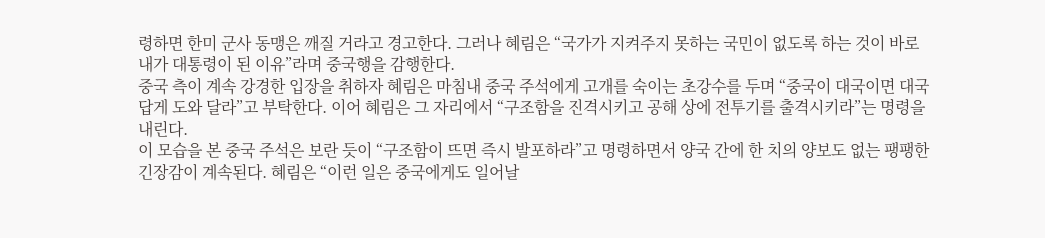령하면 한미 군사 동맹은 깨질 거라고 경고한다. 그러나 혜림은 “국가가 지켜주지 못하는 국민이 없도록 하는 것이 바로 내가 대통령이 된 이유”라며 중국행을 감행한다.
중국 측이 계속 강경한 입장을 취하자 혜림은 마침내 중국 주석에게 고개를 숙이는 초강수를 두며 “중국이 대국이면 대국답게 도와 달라”고 부탁한다. 이어 혜림은 그 자리에서 “구조함을 진격시키고 공해 상에 전투기를 출격시키라”는 명령을 내린다.
이 모습을 본 중국 주석은 보란 듯이 “구조함이 뜨면 즉시 발포하라”고 명령하면서 양국 간에 한 치의 양보도 없는 팽팽한 긴장감이 계속된다. 혜림은 “이런 일은 중국에게도 일어날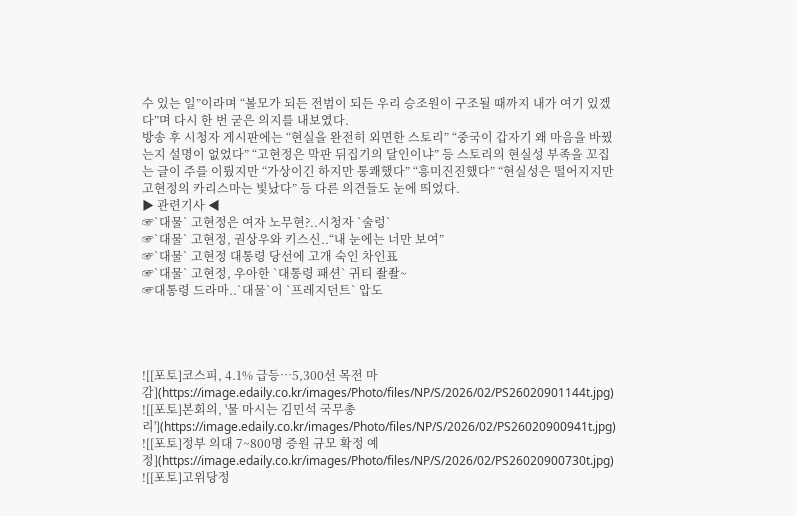수 있는 일”이라며 “볼모가 되든 전범이 되든 우리 승조원이 구조될 때까지 내가 여기 있겠다”며 다시 한 번 굳은 의지를 내보였다.
방송 후 시청자 게시판에는 “현실을 완전히 외면한 스토리” “중국이 갑자기 왜 마음을 바꿨는지 설명이 없었다” “고현정은 막판 뒤집기의 달인이냐” 등 스토리의 현실성 부족을 꼬집는 글이 주를 이뤘지만 “가상이긴 하지만 통쾌했다” “흥미진진했다” “현실성은 떨어지지만 고현정의 카리스마는 빛났다” 등 다른 의견들도 눈에 띄었다.
▶ 관련기사 ◀
☞`대물` 고현정은 여자 노무현?..시청자 `술렁`
☞`대물` 고현정, 권상우와 키스신..“내 눈에는 너만 보여”
☞`대물` 고현정 대통령 당선에 고개 숙인 차인표
☞`대물` 고현정, 우아한 `대통령 패션` 귀티 좔좔~
☞대통령 드라마..`대물`이 `프레지던트` 압도




![[포토]코스피, 4.1% 급등…5,300선 목전 마감](https://image.edaily.co.kr/images/Photo/files/NP/S/2026/02/PS26020901144t.jpg)
![[포토]본회의, '물 마시는 김민석 국무총리'](https://image.edaily.co.kr/images/Photo/files/NP/S/2026/02/PS26020900941t.jpg)
![[포토]정부 의대 7~800명 증원 규모 확정 예정](https://image.edaily.co.kr/images/Photo/files/NP/S/2026/02/PS26020900730t.jpg)
![[포토]고위당정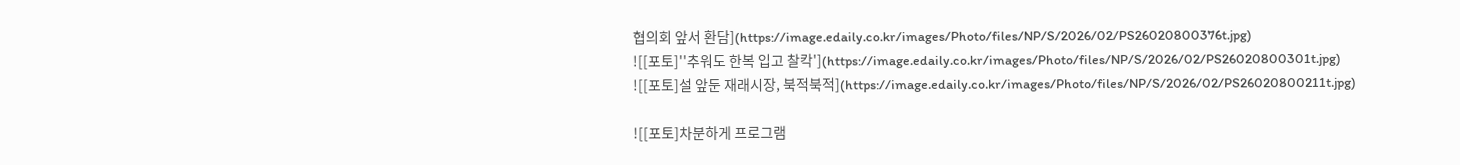협의회 앞서 환담](https://image.edaily.co.kr/images/Photo/files/NP/S/2026/02/PS26020800376t.jpg)
![[포토]''추워도 한복 입고 찰칵'](https://image.edaily.co.kr/images/Photo/files/NP/S/2026/02/PS26020800301t.jpg)
![[포토]설 앞둔 재래시장, 북적북적](https://image.edaily.co.kr/images/Photo/files/NP/S/2026/02/PS26020800211t.jpg)

![[포토]차분하게 프로그램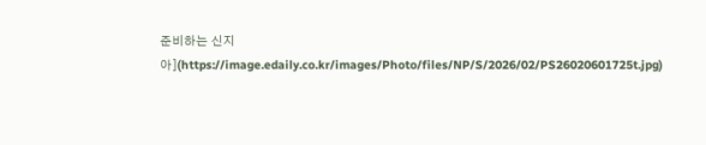준비하는 신지아](https://image.edaily.co.kr/images/Photo/files/NP/S/2026/02/PS26020601725t.jpg)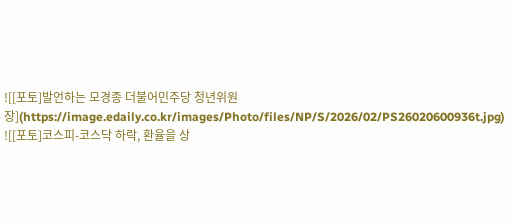![[포토]발언하는 모경종 더불어민주당 청년위원장](https://image.edaily.co.kr/images/Photo/files/NP/S/2026/02/PS26020600936t.jpg)
![[포토]코스피-코스닥 하락, 환율을 상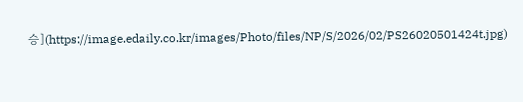승](https://image.edaily.co.kr/images/Photo/files/NP/S/2026/02/PS26020501424t.jpg)